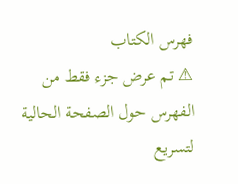فهرس الكتاب
⚠ تم عرض جزء فقط من الفهرس حول الصفحة الحالية لتسريع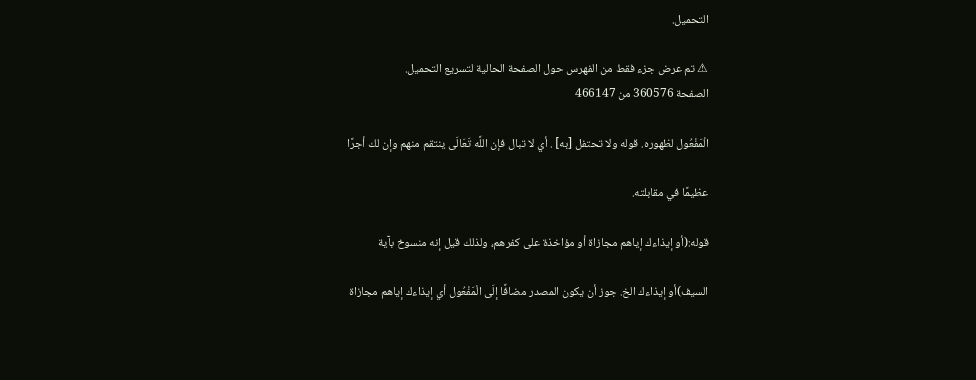التحميل.

⚠ تم عرض جزء فقط من الفهرس حول الصفحة الحالية لتسريع التحميل.
الصفحة 360576 من 466147

الْمَفْعُول لظهوره. قوله ولا تحتفل [به] . أي لا تبال فإن اللَّه تَعَالَى ينتقم منهم وإن لك أجرًا

عظيمًا في مقابلته.

قوله:(أو إيذاءك إياهم مجازاة أو مؤاخذة على كفرهم، ولذلك قيل إنه منسوخ بآية

السيف)أو إيذاءك الخ. جوز أن يكون المصدر مضافًا إلَى الْمَفْعُول أي إيذاءك إياهم مجازاة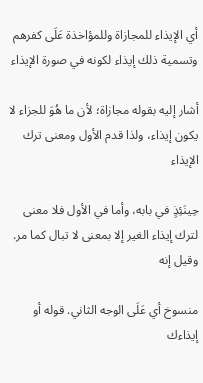أي الإيذاء للمجازاة وللمؤاخذة عَلَى كفرهم وتسمية ذلك إيذاء لكونه في صورة الإيذاء

أشار إليه بقوله مجازاة؛ لأن ما هُوَ للجزاء لا يكون إيذاء، ولذا قدم الأول ومعنى ترك الإيذاء

حِينَئِذٍ في بابه، وأما في الأول فلا معنى لترك إيذاء الغير إلا بمعنى لا تبال كما مر. وقيل إنه

منسوخ أي عَلَى الوجه الثاني. قوله أو إيذاءك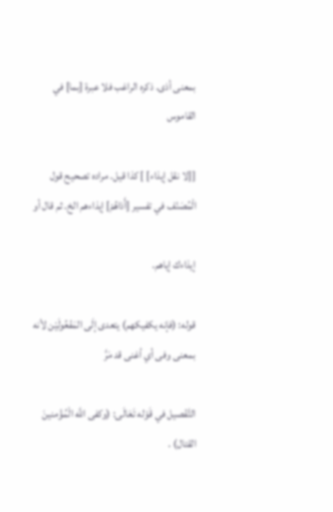بمعنى أذى. ذكره الراغب فلا عبرة [بما] في القاموس

[[لا نقل إيذاء] ] كذا قيل. مراده تصحيح قول الْمُصَنّف في تفسير [أَذاهُمْ] إيذاءهم الخ. ثم قال أو

إيذاءك إياهم.

قوله: (فإنه يكفيكهم) يتعدى إلَى المَفْعُولَيْن لأنه بمعنى وفى أي أغنى قد مَرَّ

التَّفْصيل في قَوْله تَعَالَى: (وكفى اللَّه الْمُؤْمنينَ القتال) .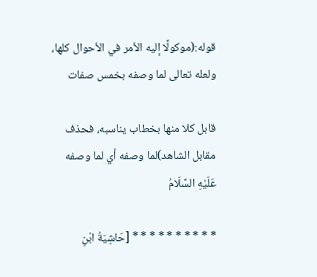قوله:(موكولًا إليه الأمر في الأحوال كلها، ولعله تعالى لما وصفه بخمس صفات

قابل كلا منها بخطاب يناسبه، فحذف مقابل الشاهد)لما وصفه أي لما وصفه عَلَيْهِ السَّلَامُ

* * * * * * * * * * [حَاشِيَةُ ابْنِ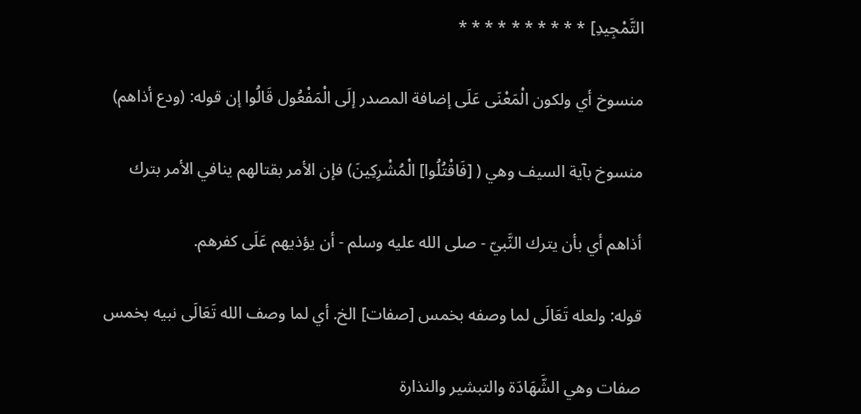التَّمْجِيدِ] * * * * * * * * * *

منسوخ أي ولكون الْمَعْنَى عَلَى إضافة المصدر إلَى الْمَفْعُول قَالُوا إن قوله: (ودع أذاهم)

منسوخ بآية السيف وهي ( [فَاقْتُلُوا] الْمُشْرِكِينَ) فإن الأمر بقتالهم ينافي الأمر بترك

أذاهم أي بأن يترك النَّبيّ - صلى الله عليه وسلم - أن يؤذيهم عَلَى كفرهم.

قوله: ولعله تَعَالَى لما وصفه بخمس [صفات] الخ. أي لما وصف الله تَعَالَى نبيه بخمس

صفات وهي الشَّهَادَة والتبشير والنذارة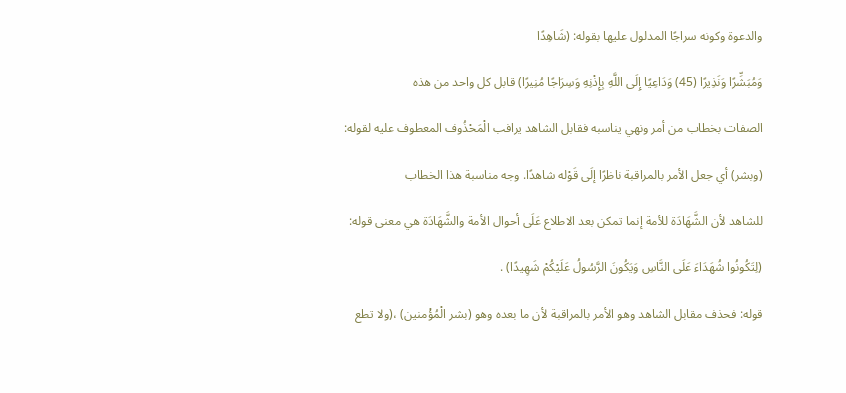والدعوة وكونه سراجًا المدلول عليها بقوله: (شَاهِدًا

وَمُبَشِّرًا وَنَذِيرًا (45) وَدَاعِيًا إِلَى اللَّهِ بِإِذْنِهِ وَسِرَاجًا مُنِيرًا) قابل كل واحد من هذه

الصفات بخطاب من أمر ونهي يناسبه فقابل الشاهد يرافب الْمَحْذُوف المعطوف عليه لقوله:

(وبشر) أي جعل الأمر بالمراقبة ناظرًا إلَى قَوْله شاهدًا. وجه مناسبة هذا الخطاب

للشاهد لأن الشَّهَادَة للأمة إنما تمكن بعد الاطلاع عَلَى أحوال الأمة والشَّهَادَة هي معنى قوله:

(لِتَكُونُوا شُهَدَاءَ عَلَى النَّاسِ وَيَكُونَ الرَّسُولُ عَلَيْكُمْ شَهِيدًا) .

قوله: فحذف مقابل الشاهد وهو الأمر بالمراقبة لأن ما بعده وهو (بشر الْمُؤْمنين) ،(ولا تطع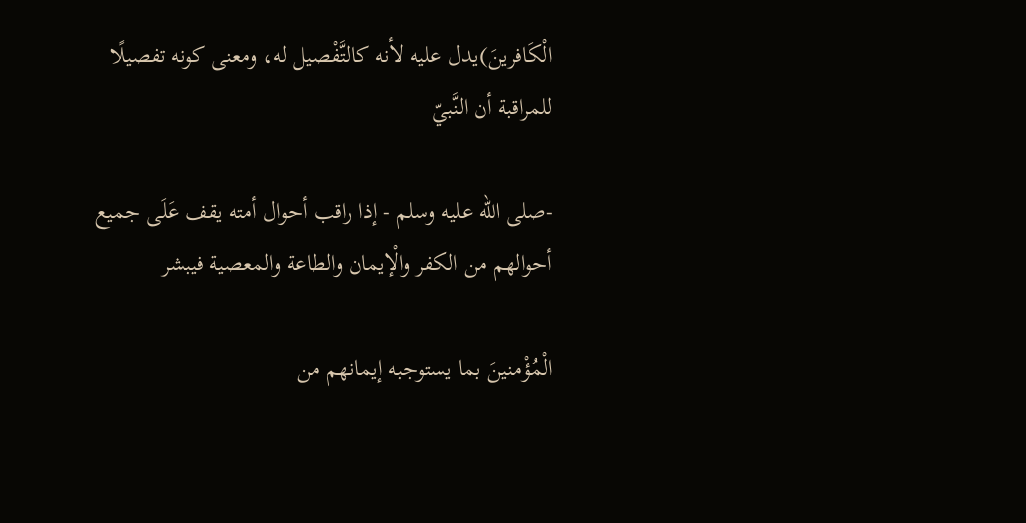الْكَافرينَ)يدل عليه لأنه كالتَّفْصيل له، ومعنى كونه تفصيلًا للمراقبة أن النَّبيّ

-صلى الله عليه وسلم - إذا راقب أحوال أمته يقف عَلَى جميع أحوالهم من الكفر والْإيمان والطاعة والمعصية فيبشر

الْمُؤْمنينَ بما يستوجبه إيمانهم من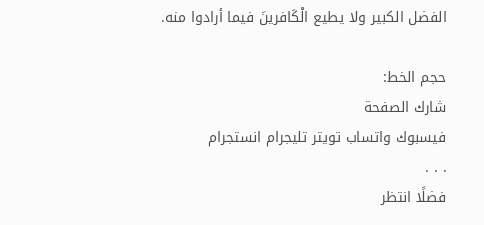الفضل الكبير ولا يطيع الْكَافرينَ فيما أرادوا منه.

حجم الخط:
شارك الصفحة
فيسبوك واتساب تويتر تليجرام انستجرام
. . .
فضلًا انتظر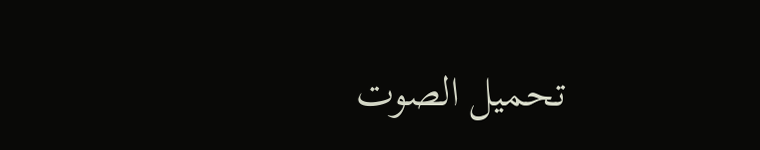تحميل الصوت